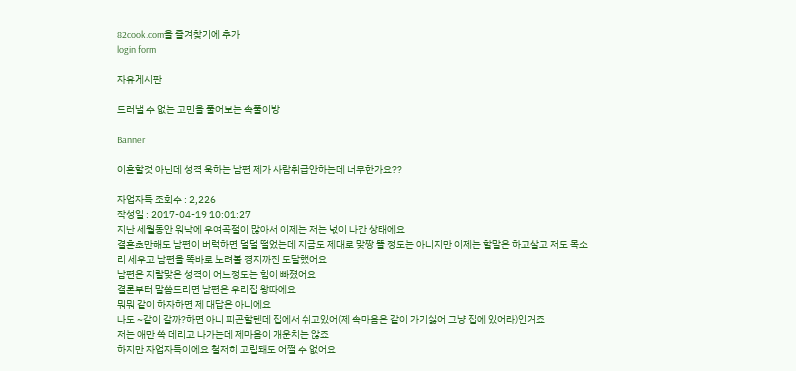82cook.com을 즐겨찾기에 추가
login form

자유게시판

드러낼 수 없는 고민을 풀어보는 속풀이방

Banner

이혼할것 아닌데 성격 욱하는 남편 제가 사람취급안하는데 너무한가요??

자업자득 조회수 : 2,226
작성일 : 2017-04-19 10:01:27
지난 세월동안 워낙에 우여곡절이 많아서 이제는 저는 넋이 나간 상태에요
결혼초만해도 남편이 버럭하면 덜덜 떨었는데 지금도 제대로 맞짱 뜰 정도는 아니지만 이제는 할말은 하고살고 저도 목소리 세우고 남편을 똑바로 노려볼 경지까진 도달했어요
남편은 지랄맞은 성격이 어느정도는 힘이 빠졌어요
결론부터 말씀드리면 남편은 우리집 왕따에요
뭐뭐 같이 하자하면 제 대답은 아니에요
나도 ~같이 갈까?하면 아니 피곤할텐데 집에서 쉬고있어(제 속마음은 같이 가기싫어 그냥 집에 있어라)인거죠
저는 애만 쏙 데리고 나가는데 제마음이 개운치는 않죠
하지만 자업자득이에요 철저히 고립돼도 어쩔 수 없어요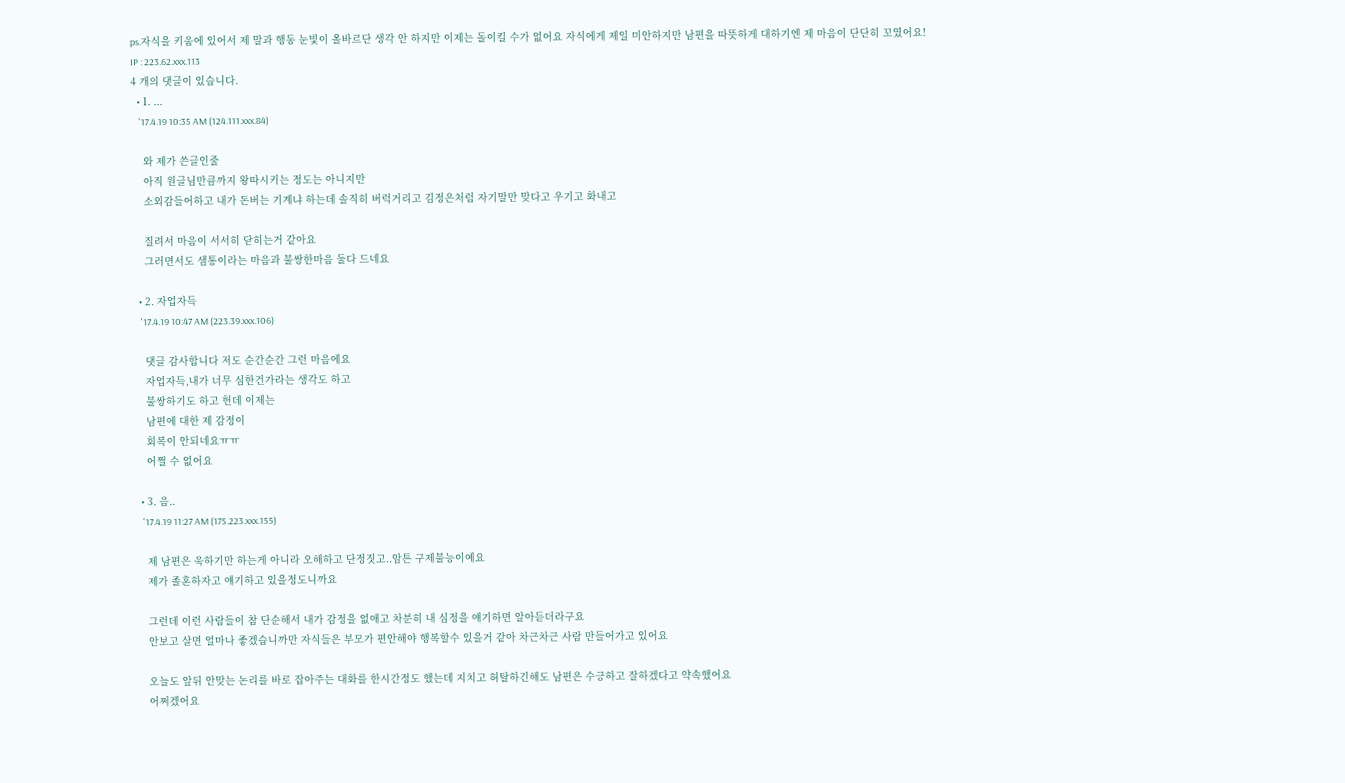ps.자식을 키움에 있어서 제 말과 행동 눈빛이 올바르단 생각 안 하지만 이제는 돌이킬 수가 없어요 자식에게 제일 미안하지만 남편을 따뜻하게 대하기엔 제 마음이 단단히 꼬였어요!
IP : 223.62.xxx.113
4 개의 댓글이 있습니다.
  • 1. ...
    '17.4.19 10:35 AM (124.111.xxx.84)

    와 제가 쓴글인줄
    아직 원글님만큼까지 왕따시키는 정도는 아니지만
    소외감들어하고 내가 돈버는 기계냐 하는데 솔직히 버럭거리고 김정은처럼 자기말만 맞다고 우기고 화내고

    질려서 마음이 서서히 닫히는거 같아요
    그러면서도 샘통이라는 마음과 불쌍한마음 둘다 드네요

  • 2. 자업자득
    '17.4.19 10:47 AM (223.39.xxx.106)

    댓글 감사합니다 저도 순간순간 그런 마음에요
    자업자득,내가 너무 심한건가라는 생각도 하고
    불쌍하기도 하고 헌데 이제는
    남편에 대한 제 감정이
    회복이 안되네요ㅠㅠ
    어쩔 수 없어요

  • 3. 음..
    '17.4.19 11:27 AM (175.223.xxx.155)

    제 남편은 욱하기만 하는게 아니라 오해하고 단정짓고..암튼 구제불능이예요
    제가 졸혼하자고 얘기하고 있을정도니까요

    그런데 이런 사람들이 참 단순해서 내가 감정을 없애고 차분히 내 심정을 얘기하면 알아듣더라구요
    안보고 살면 얼마나 좋겠습니까만 자식들은 부모가 편안해야 행복할수 있을거 같아 차근차근 사람 만들어가고 있어요

    오늘도 앞뒤 안맞는 논리를 바로 잡아주는 대화를 한시간정도 했는데 지치고 허탈하긴해도 남편은 수긍하고 잘하겠다고 약속했어요
    어쩌겠어요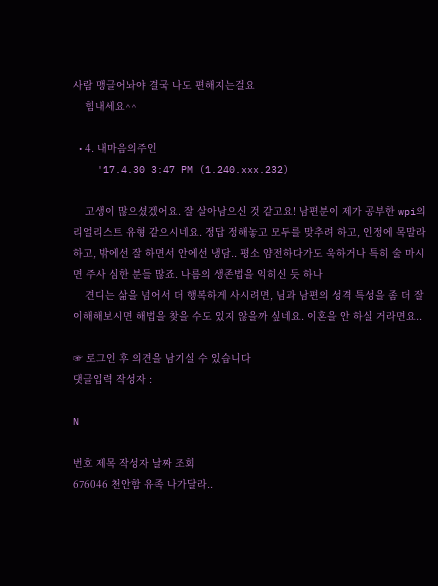사람 맹글어놔야 결국 나도 편해지는걸요
    힘내세요^^

  • 4. 내마음의주인
    '17.4.30 3:47 PM (1.240.xxx.232)

    고생이 많으셨겠어요. 잘 살아남으신 것 같고요! 남편분이 제가 공부한 wpi의 리얼리스트 유형 같으시네요. 정답 정해놓고 모두를 맞추려 하고, 인정에 목말라 하고, 밖에선 잘 하면서 안에선 냉담.. 평소 얌전하다가도 욱하거나 특히 술 마시면 주사 심한 분들 많죠. 나름의 생존법을 익히신 듯 하나
    견디는 삶을 넘어서 더 행복하게 사시려면, 님과 남편의 성격 특성을 좀 더 잘 이해해보시면 해법을 찾을 수도 있지 않을까 싶네요. 이혼을 안 하실 거라면요..

☞ 로그인 후 의견을 남기실 수 있습니다
댓글입력 작성자 :

N

번호 제목 작성자 날짜 조회
676046 천안함 유족 나가달라..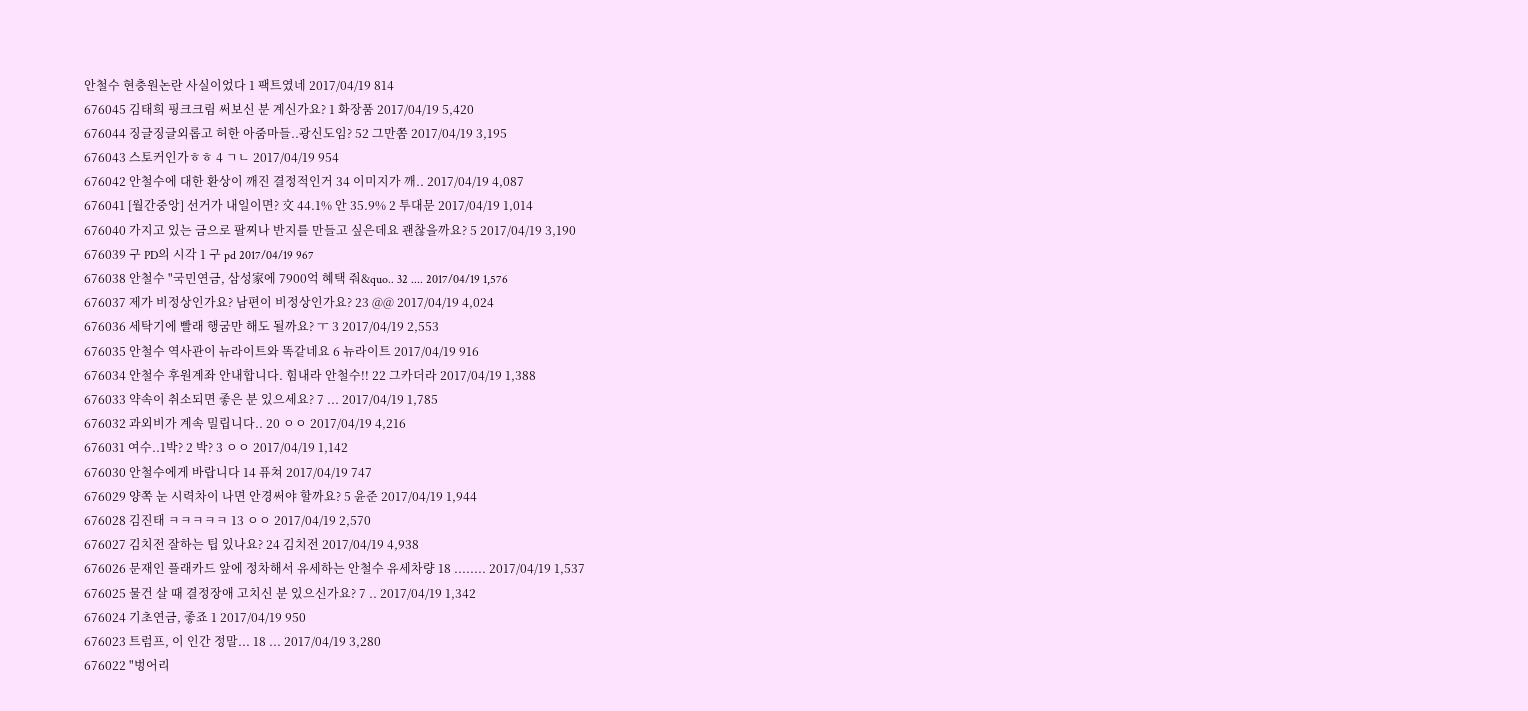안철수 현충원논란 사실이었다 1 팩트였네 2017/04/19 814
676045 김태희 핑크크림 써보신 분 계신가요? 1 화장품 2017/04/19 5,420
676044 징글징글외롭고 허한 아줌마들..광신도임? 52 그만쫌 2017/04/19 3,195
676043 스토커인가ㅎㅎ 4 ㄱㄴ 2017/04/19 954
676042 안철수에 대한 환상이 깨진 결정적인거 34 이미지가 깨.. 2017/04/19 4,087
676041 [월간중앙] 선거가 내일이면? 文 44.1% 안 35.9% 2 투대문 2017/04/19 1,014
676040 가지고 있는 금으로 팔찌나 반지를 만들고 싶은데요 괜찮을까요? 5 2017/04/19 3,190
676039 구 PD의 시각 1 구 pd 2017/04/19 967
676038 안철수 "국민연금, 삼성家에 7900억 혜택 줘&quo.. 32 .... 2017/04/19 1,576
676037 제가 비정상인가요? 남편이 비정상인가요? 23 @@ 2017/04/19 4,024
676036 세탁기에 빨래 행굼만 해도 될까요? ㅜ 3 2017/04/19 2,553
676035 안철수 역사관이 뉴라이트와 똑같네요 6 뉴라이트 2017/04/19 916
676034 안철수 후원계좌 안내합니다. 힘내라 안철수!! 22 그카더라 2017/04/19 1,388
676033 약속이 취소되면 좋은 분 있으세요? 7 ... 2017/04/19 1,785
676032 과외비가 계속 밀립니다.. 20 ㅇㅇ 2017/04/19 4,216
676031 여수..1박? 2 박? 3 ㅇㅇ 2017/04/19 1,142
676030 안철수에게 바랍니다 14 퓨쳐 2017/04/19 747
676029 양쪽 눈 시력차이 나면 안경써야 할까요? 5 윤준 2017/04/19 1,944
676028 김진태 ㅋㅋㅋㅋㅋ 13 ㅇㅇ 2017/04/19 2,570
676027 김치전 잘하는 팁 있나요? 24 김치전 2017/04/19 4,938
676026 문재인 플래카드 앞에 정차해서 유세하는 안철수 유세차량 18 ........ 2017/04/19 1,537
676025 물건 살 때 결정장애 고치신 분 있으신가요? 7 .. 2017/04/19 1,342
676024 기초연금, 좋죠 1 2017/04/19 950
676023 트럼프, 이 인간 정말... 18 ... 2017/04/19 3,280
676022 "벙어리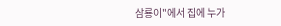삼룡이"에서 집에 누가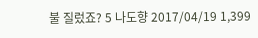불 질렀죠? 5 나도향 2017/04/19 1,399